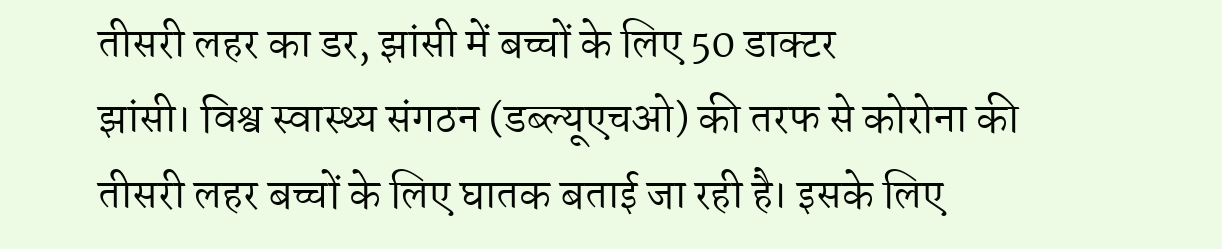तीसरी लहर का डर, झांसी में बच्चों के लिए 50 डाक्टर
झांसी। विश्व स्वास्थ्य संगठन (डब्ल्यूएचओ) की तरफ से कोरोना की तीसरी लहर बच्चों के लिए घातक बताई जा रही है। इसके लिए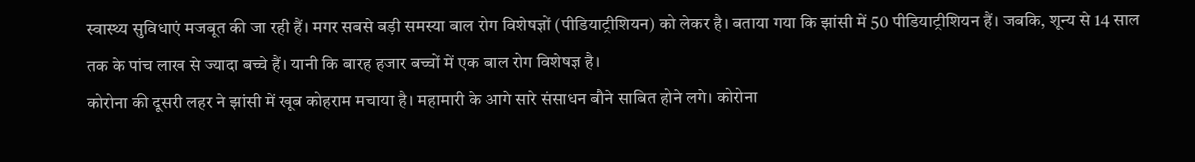स्वास्थ्य सुविधाएं मजबूत की जा रही हैं। मगर सबसे बड़ी समस्या बाल रोग विशेषज्ञों (पीडियाट्रीशियन) को लेकर है। बताया गया कि झांसी में 50 पीडियाट्रीशियन हैं। जबकि, शून्य से 14 साल तक के पांच लाख से ज्यादा बच्चे हैं। यानी कि बारह हजार बच्चों में एक बाल रोग विशेषज्ञ है।
कोरोना की दूसरी लहर ने झांसी में खूब कोहराम मचाया है। महामारी के आगे सारे संसाधन बौने साबित होने लगे। कोरोना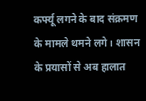कर्फ्यू लगने के बाद संक्रमण के मामले थमने लगे। शासन के प्रयासों से अब हालात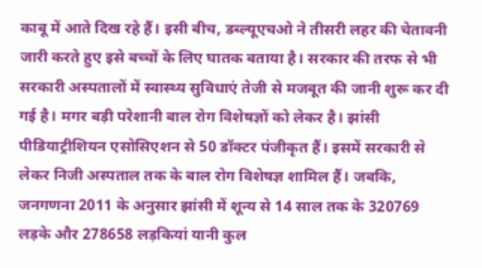काबू में आते दिख रहे हैं। इसी बीच, डब्ल्यूएचओ ने तीसरी लहर की चेतावनी जारी करते हुए इसे बच्चों के लिए घातक बताया है। सरकार की तरफ से भी सरकारी अस्पतालों में स्वास्थ्य सुविधाएं तेजी से मजबूत की जानी शुरू कर दी गई है। मगर बड़ी परेशानी बाल रोग विशेषज्ञों को लेकर है। झांसी पीडियाट्रीशियन एसोसिएशन से 50 डॉक्टर पंजीकृत हैं। इसमें सरकारी से लेकर निजी अस्पताल तक के बाल रोग विशेषज्ञ शामिल हैं। जबकि, जनगणना 2011 के अनुसार झांसी में शून्य से 14 साल तक के 320769 लड़के और 278658 लड़कियां यानी कुल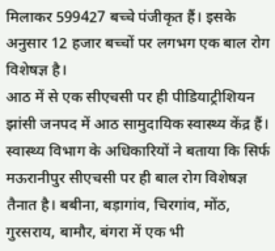मिलाकर 599427 बच्चे पंजीकृत हैं। इसके अनुसार 12 हजार बच्चों पर लगभग एक बाल रोग विशेषज्ञ है।
आठ में से एक सीएचसी पर ही पीडियाट्रीशियन
झांसी जनपद में आठ सामुदायिक स्वास्थ्य केंद्र हैं। स्वास्थ्य विभाग के अधिकारियों ने बताया कि सिर्फ मऊरानीपुर सीएचसी पर ही बाल रोग विशेषज्ञ तैनात है। बबीना, बड़ागांव, चिरगांव, मोंठ, गुरसराय, बामौर, बंगरा में एक भी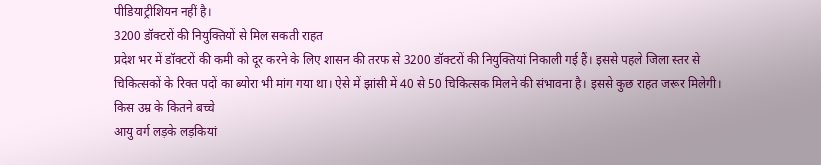पीडियाट्रीशियन नहीं है।
3200 डॉक्टरों की नियुक्तियों से मिल सकती राहत
प्रदेश भर में डॉक्टरों की कमी को दूर करने के लिए शासन की तरफ से 3200 डॉक्टरों की नियुक्तियां निकाली गई हैं। इससे पहले जिला स्तर से चिकित्सकों के रिक्त पदों का ब्योरा भी मांग गया था। ऐसे में झांसी में 40 से 50 चिकित्सक मिलने की संभावना है। इससे कुछ राहत जरूर मिलेगी।
किस उम्र के कितने बच्चे
आयु वर्ग लड़के लड़कियां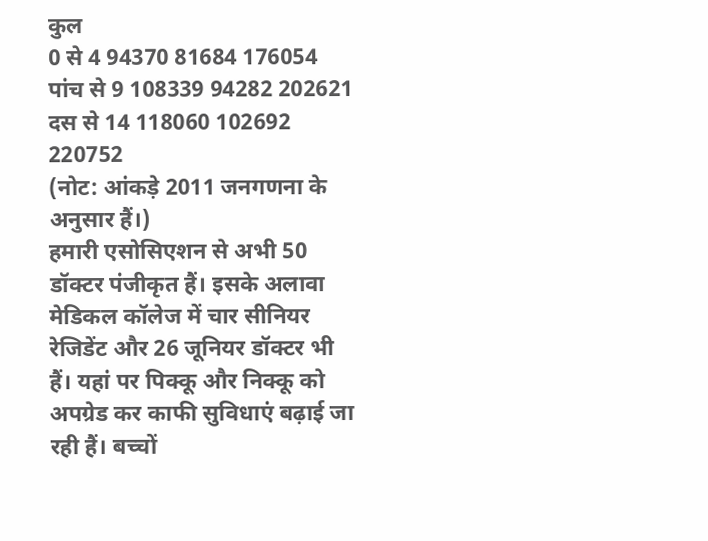कुल
0 से 4 94370 81684 176054
पांच से 9 108339 94282 202621
दस से 14 118060 102692 220752
(नोट: आंकड़े 2011 जनगणना के अनुसार हैं।)
हमारी एसोसिएशन से अभी 50 डॉक्टर पंजीकृत हैं। इसके अलावा मेडिकल कॉलेज में चार सीनियर रेजिडेंट और 26 जूनियर डॉक्टर भी हैं। यहां पर पिक्कू और निक्कू को अपग्रेड कर काफी सुविधाएं बढ़ाई जा रही हैं। बच्चों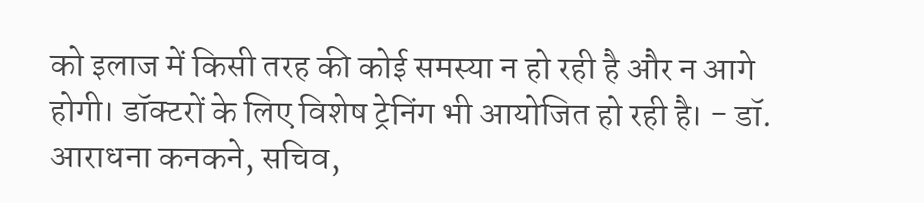को इलाज में किसी तरह की कोई समस्या न हो रही है और न आगे होगी। डॉक्टरों के लिए विशेष ट्रेनिंग भी आयोजित हो रही है। - डॉ. आराधना कनकने, सचिव,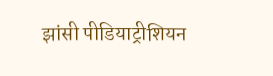झांसी पीडियाट्रीशियन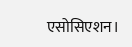एसोसिएशन।